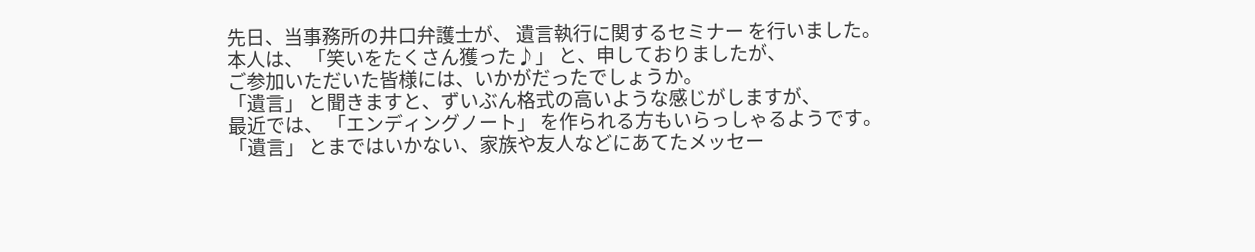先日、当事務所の井口弁護士が、 遺言執行に関するセミナー を行いました。
本人は、 「笑いをたくさん獲った♪」 と、申しておりましたが、
ご参加いただいた皆様には、いかがだったでしょうか。
「遺言」 と聞きますと、ずいぶん格式の高いような感じがしますが、
最近では、 「エンディングノート」 を作られる方もいらっしゃるようです。
「遺言」 とまではいかない、家族や友人などにあてたメッセー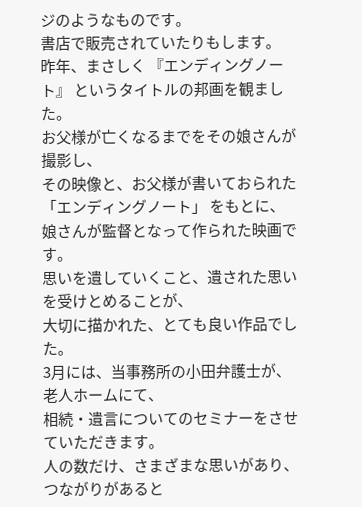ジのようなものです。
書店で販売されていたりもします。
昨年、まさしく 『エンディングノート』 というタイトルの邦画を観ました。
お父様が亡くなるまでをその娘さんが撮影し、
その映像と、お父様が書いておられた 「エンディングノート」 をもとに、
娘さんが監督となって作られた映画です。
思いを遺していくこと、遺された思いを受けとめることが、
大切に描かれた、とても良い作品でした。
3月には、当事務所の小田弁護士が、老人ホームにて、
相続・遺言についてのセミナーをさせていただきます。
人の数だけ、さまざまな思いがあり、つながりがあると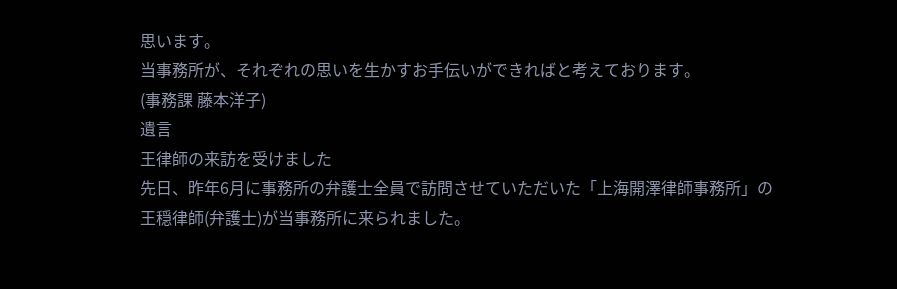思います。
当事務所が、それぞれの思いを生かすお手伝いができればと考えております。
(事務課 藤本洋子)
遺言
王律師の来訪を受けました
先日、昨年6月に事務所の弁護士全員で訪問させていただいた「上海開澤律師事務所」の
王穏律師(弁護士)が当事務所に来られました。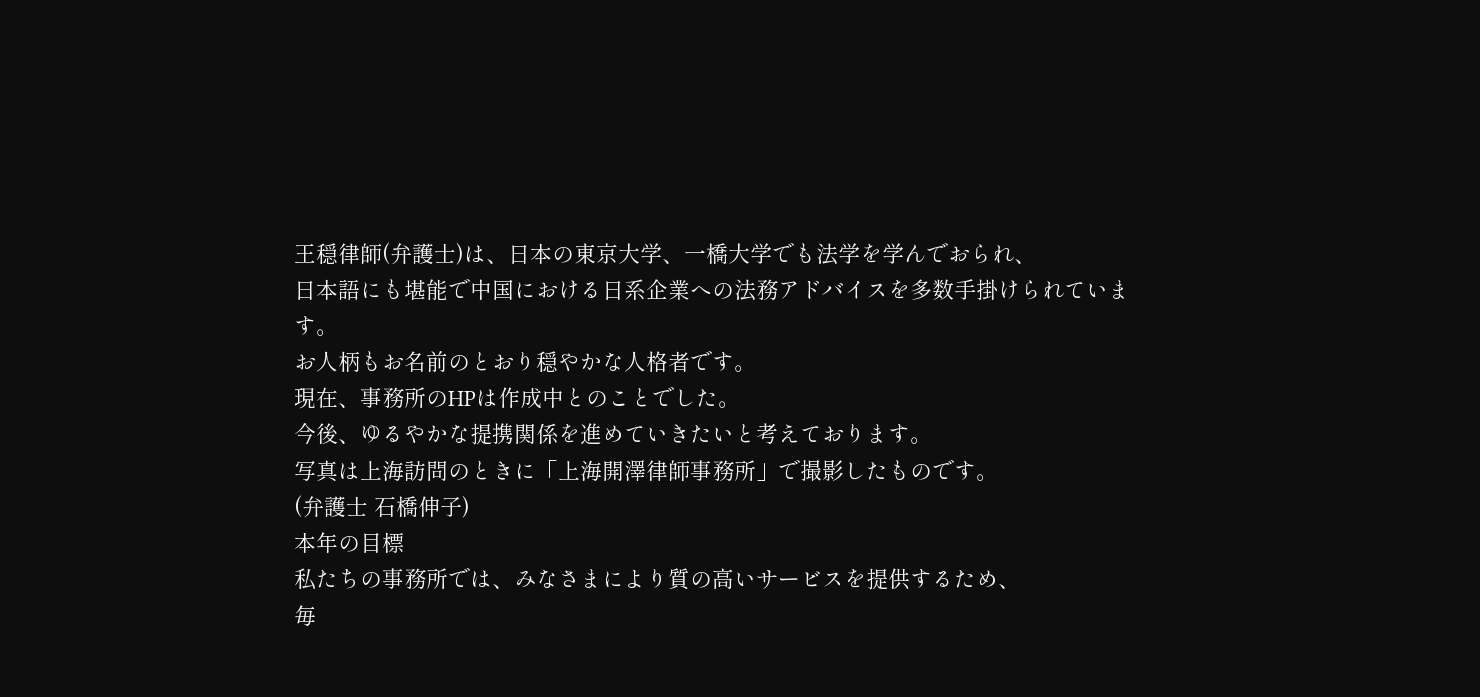王穏律師(弁護士)は、日本の東京大学、一橋大学でも法学を学んでおられ、
日本語にも堪能で中国における日系企業への法務アドバイスを多数手掛けられています。
お人柄もお名前のとおり穏やかな人格者です。
現在、事務所のHPは作成中とのことでした。
今後、ゆるやかな提携関係を進めていきたいと考えております。
写真は上海訪問のときに「上海開澤律師事務所」で撮影したものです。
(弁護士 石橋伸子)
本年の目標
私たちの事務所では、みなさまにより質の高いサービスを提供するため、
毎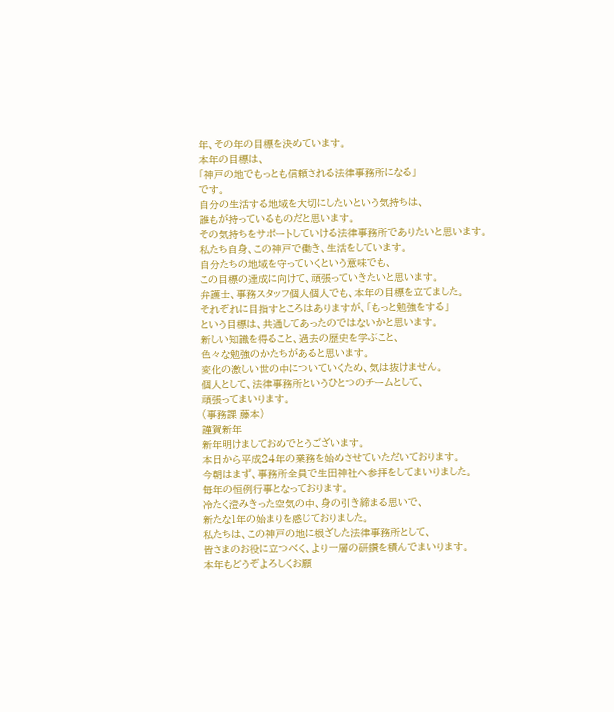年、その年の目標を決めています。
本年の目標は、
「神戸の地でもっとも信頼される法律事務所になる」
です。
自分の生活する地域を大切にしたいという気持ちは、
誰もが持っているものだと思います。
その気持ちをサポートしていける法律事務所でありたいと思います。
私たち自身、この神戸で働き、生活をしています。
自分たちの地域を守っていくという意味でも、
この目標の達成に向けて、頑張っていきたいと思います。
弁護士、事務スタッフ個人個人でも、本年の目標を立てました。
それぞれに目指すところはありますが、「もっと勉強をする」
という目標は、共通してあったのではないかと思います。
新しい知識を得ること、過去の歴史を学ぶこと、
色々な勉強のかたちがあると思います。
変化の激しい世の中についていくため、気は抜けません。
個人として、法律事務所というひとつのチームとして、
頑張ってまいります。
(事務課 藤本)
謹賀新年
新年明けましておめでとうございます。
本日から平成24年の業務を始めさせていただいております。
今朝はまず、事務所全員で生田神社へ参拝をしてまいりました。
毎年の恒例行事となっております。
冷たく澄みきった空気の中、身の引き締まる思いで、
新たな1年の始まりを感じておりました。
私たちは、この神戸の地に根ざした法律事務所として、
皆さまのお役に立つべく、より一層の研鑽を積んでまいります。
本年もどうぞよろしくお願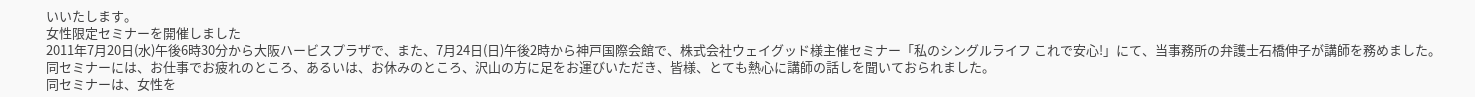いいたします。
女性限定セミナーを開催しました
2011年7月20日(水)午後6時30分から大阪ハービスプラザで、また、7月24日(日)午後2時から神戸国際会館で、株式会社ウェイグッド様主催セミナー「私のシングルライフ これで安心!」にて、当事務所の弁護士石橋伸子が講師を務めました。
同セミナーには、お仕事でお疲れのところ、あるいは、お休みのところ、沢山の方に足をお運びいただき、皆様、とても熱心に講師の話しを聞いておられました。
同セミナーは、女性を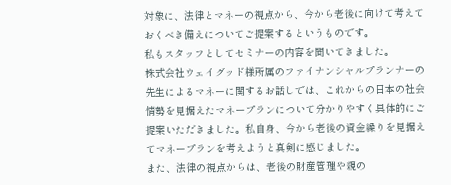対象に、法律とマネーの視点から、今から老後に向けて考えておくべき備えについてご提案するというものです。
私もスタッフとしてセミナーの内容を聞いてきました。
株式会社ウェイグッド様所属のファイナンシャルプランナーの先生によるマネーに関するお話しでは、これからの日本の社会情勢を見据えたマネープランについて分かりやすく具体的にご提案いただきました。私自身、今から老後の資金繰りを見据えてマネープランを考えようと真剣に感じました。
また、法律の視点からは、老後の財産管理や親の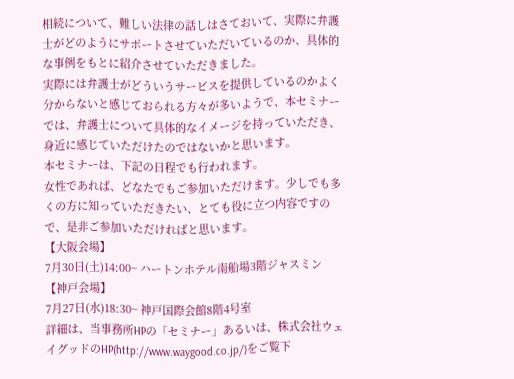相続について、難しい法律の話しはさておいて、実際に弁護士がどのようにサポートさせていただいているのか、具体的な事例をもとに紹介させていただきました。
実際には弁護士がどういうサービスを提供しているのかよく分からないと感じておられる方々が多いようで、本セミナーでは、弁護士について具体的なイメージを持っていただき、身近に感じていただけたのではないかと思います。
本セミナーは、下記の日程でも行われます。
女性であれば、どなたでもご参加いただけます。少しでも多くの方に知っていただきたい、とても役に立つ内容ですので、是非ご参加いただければと思います。
【大阪会場】
7月30日(土)14:00~ ハートンホテル南船場3階ジャスミン
【神戸会場】
7月27日(水)18:30~ 神戸国際会館8階4号室
詳細は、当事務所HPの「セミナー」あるいは、株式会社ウェイグッドのHP(http://www.waygood.co.jp/)をご覧下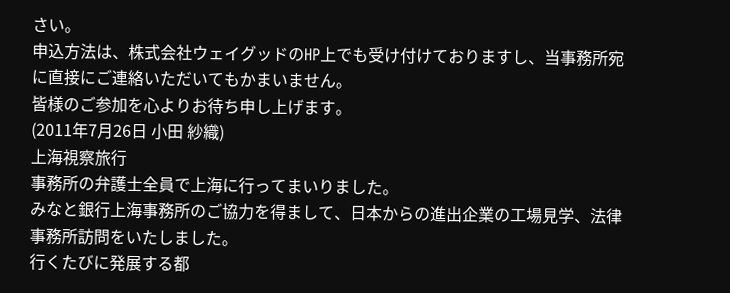さい。
申込方法は、株式会社ウェイグッドのHP上でも受け付けておりますし、当事務所宛に直接にご連絡いただいてもかまいません。
皆様のご参加を心よりお待ち申し上げます。
(2011年7月26日 小田 紗織)
上海視察旅行
事務所の弁護士全員で上海に行ってまいりました。
みなと銀行上海事務所のご協力を得まして、日本からの進出企業の工場見学、法律事務所訪問をいたしました。
行くたびに発展する都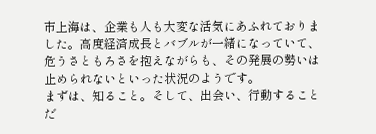市上海は、企業も人も大変な活気にあふれておりました。高度経済成長とバブルが一緒になっていて、危うさともろさを抱えながらも、その発展の勢いは止められないといった状況のようです。
まずは、知ること。そして、出会い、行動することだ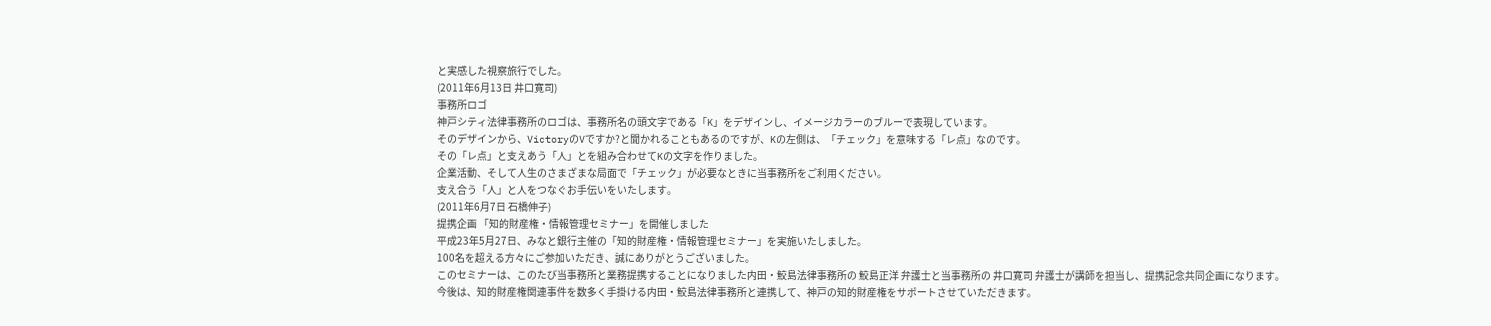と実感した視察旅行でした。
(2011年6月13日 井口寛司)
事務所ロゴ
神戸シティ法律事務所のロゴは、事務所名の頭文字である「K」をデザインし、イメージカラーのブルーで表現しています。
そのデザインから、VictoryのVですか?と聞かれることもあるのですが、Kの左側は、「チェック」を意味する「レ点」なのです。
その「レ点」と支えあう「人」とを組み合わせてKの文字を作りました。
企業活動、そして人生のさまざまな局面で「チェック」が必要なときに当事務所をご利用ください。
支え合う「人」と人をつなぐお手伝いをいたします。
(2011年6月7日 石橋伸子)
提携企画 「知的財産権・情報管理セミナー」を開催しました
平成23年5月27日、みなと銀行主催の「知的財産権・情報管理セミナー」を実施いたしました。
100名を超える方々にご参加いただき、誠にありがとうございました。
このセミナーは、このたび当事務所と業務提携することになりました内田・鮫島法律事務所の 鮫島正洋 弁護士と当事務所の 井口寛司 弁護士が講師を担当し、提携記念共同企画になります。
今後は、知的財産権関連事件を数多く手掛ける内田・鮫島法律事務所と連携して、神戸の知的財産権をサポートさせていただきます。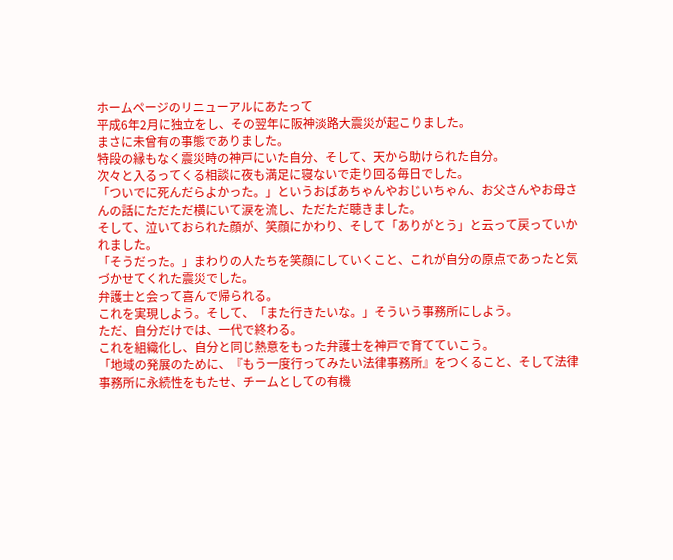ホームページのリニューアルにあたって
平成6年2月に独立をし、その翌年に阪神淡路大震災が起こりました。
まさに未曾有の事態でありました。
特段の縁もなく震災時の神戸にいた自分、そして、天から助けられた自分。
次々と入るってくる相談に夜も満足に寝ないで走り回る毎日でした。
「ついでに死んだらよかった。」というおばあちゃんやおじいちゃん、お父さんやお母さんの話にただただ横にいて涙を流し、ただただ聴きました。
そして、泣いておられた顔が、笑顔にかわり、そして「ありがとう」と云って戻っていかれました。
「そうだった。」まわりの人たちを笑顔にしていくこと、これが自分の原点であったと気づかせてくれた震災でした。
弁護士と会って喜んで帰られる。
これを実現しよう。そして、「また行きたいな。」そういう事務所にしよう。
ただ、自分だけでは、一代で終わる。
これを組織化し、自分と同じ熱意をもった弁護士を神戸で育てていこう。
「地域の発展のために、『もう一度行ってみたい法律事務所』をつくること、そして法律事務所に永続性をもたせ、チームとしての有機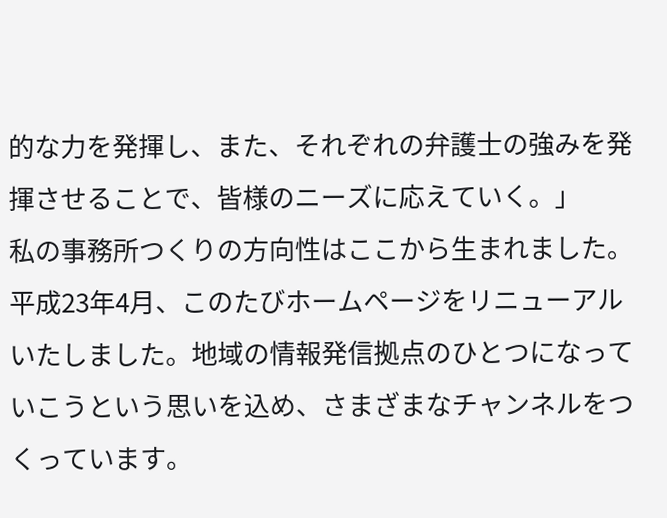的な力を発揮し、また、それぞれの弁護士の強みを発揮させることで、皆様のニーズに応えていく。」
私の事務所つくりの方向性はここから生まれました。
平成23年4月、このたびホームページをリニューアルいたしました。地域の情報発信拠点のひとつになっていこうという思いを込め、さまざまなチャンネルをつくっています。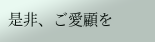是非、ご愛顧を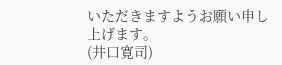いただきますようお願い申し上げます。
(井口寛司)